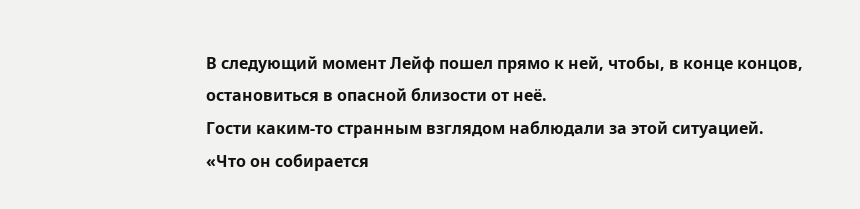В следующий момент Лейф пошел прямо к ней, чтобы, в конце концов, остановиться в опасной близости от неё.
Гости каким-то странным взглядом наблюдали за этой ситуацией.
«Что он собирается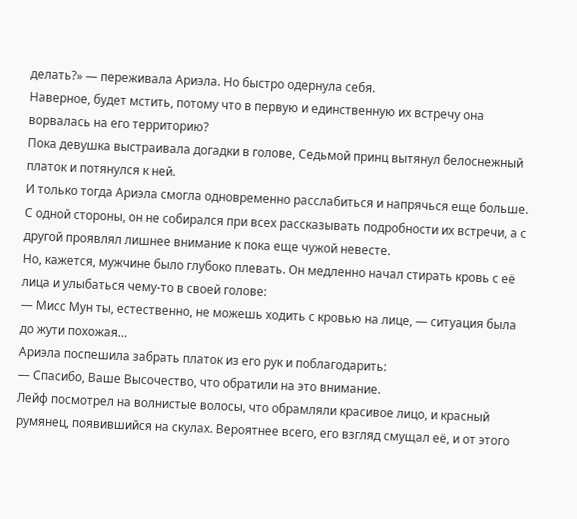делать?» — переживала Ариэла. Но быстро одернула себя.
Наверное, будет мстить, потому что в первую и единственную их встречу она ворвалась на его территорию?
Пока девушка выстраивала догадки в голове, Седьмой принц вытянул белоснежный платок и потянулся к ней.
И только тогда Ариэла смогла одновременно расслабиться и напрячься еще больше. С одной стороны, он не собирался при всех рассказывать подробности их встречи, а с другой проявлял лишнее внимание к пока еще чужой невесте.
Но, кажется, мужчине было глубоко плевать. Он медленно начал стирать кровь с её лица и улыбаться чему-то в своей голове:
— Мисс Мун ты, естественно, не можешь ходить с кровью на лице, — ситуация была до жути похожая…
Ариэла поспешила забрать платок из его рук и поблагодарить:
— Спасибо, Ваше Высочество, что обратили на это внимание.
Лейф посмотрел на волнистые волосы, что обрамляли красивое лицо, и красный румянец, появившийся на скулах. Вероятнее всего, его взгляд смущал её, и от этого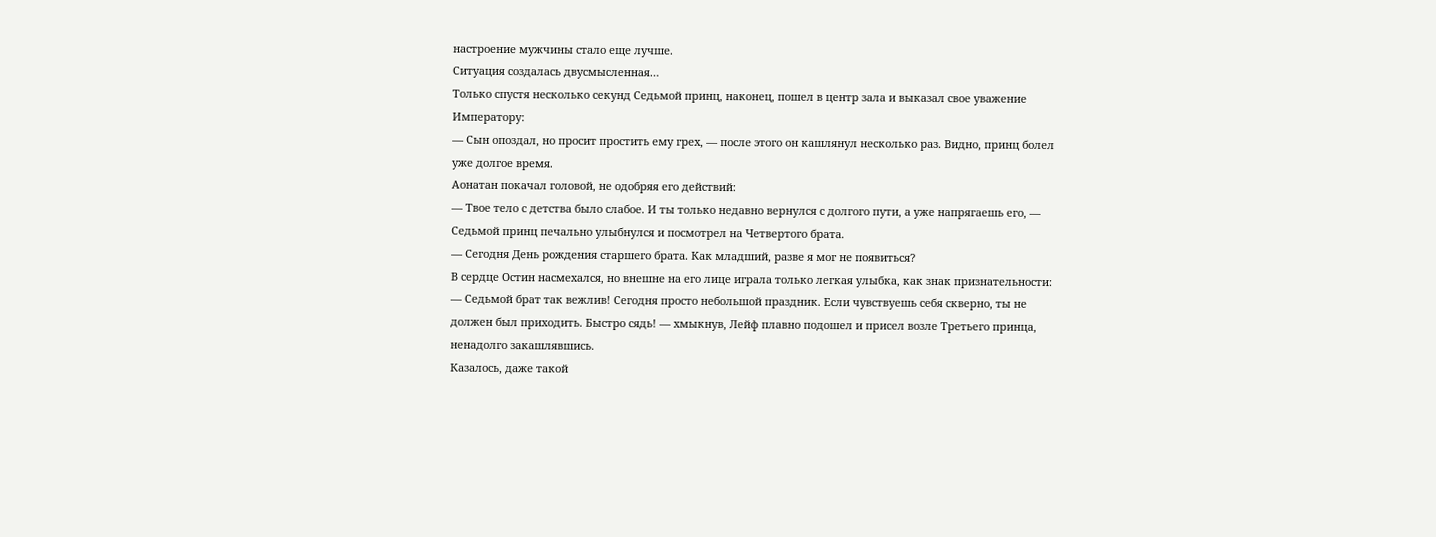настроение мужчины стало еще лучше.
Ситуация создалась двусмысленная…
Только спустя несколько секунд Седьмой принц, наконец, пошел в центр зала и выказал свое уважение Императору:
— Сын опоздал, но просит простить ему грех, — после этого он кашлянул несколько раз. Видно, принц болел уже долгое время.
Аонатан покачал головой, не одобряя его действий:
— Твое тело с детства было слабое. И ты только недавно вернулся с долгого пути, а уже напрягаешь его, — Седьмой принц печально улыбнулся и посмотрел на Четвертого брата.
— Сегодня День рождения старшего брата. Как младший, разве я мог не появиться?
В сердце Остин насмехался, но внешне на его лице играла только легкая улыбка, как знак признательности:
— Седьмой брат так вежлив! Сегодня просто небольшой праздник. Если чувствуешь себя скверно, ты не должен был приходить. Быстро сядь! — хмыкнув, Лейф плавно подошел и присел возле Третьего принца, ненадолго закашлявшись.
Казалось, даже такой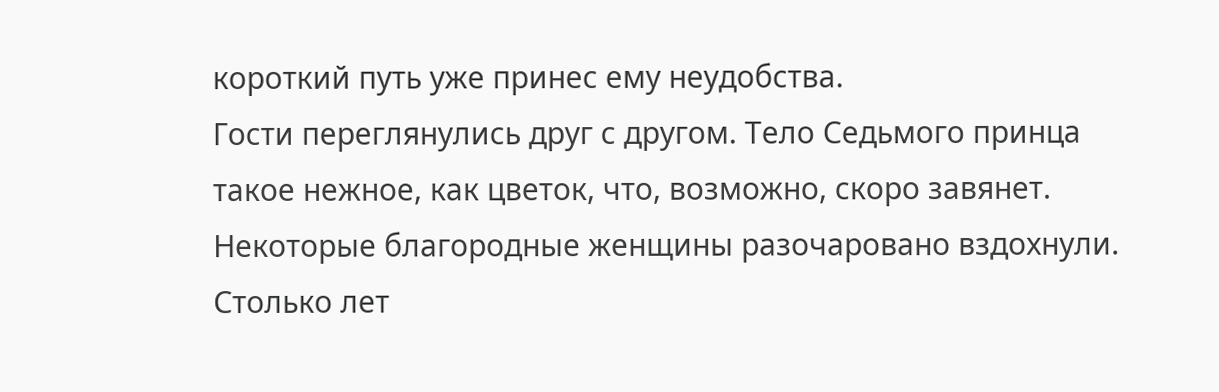короткий путь уже принес ему неудобства.
Гости переглянулись друг с другом. Тело Седьмого принца такое нежное, как цветок, что, возможно, скоро завянет.
Некоторые благородные женщины разочаровано вздохнули. Столько лет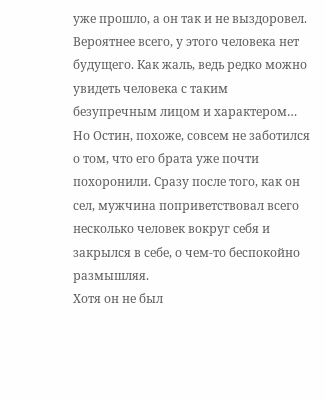уже прошло, а он так и не выздоровел. Вероятнее всего, у этого человека нет будущего. Как жаль, ведь редко можно увидеть человека с таким безупречным лицом и характером…
Но Остин, похоже, совсем не заботился о том, что его брата уже почти похоронили. Сразу после того, как он сел, мужчина поприветствовал всего несколько человек вокруг себя и закрылся в себе, о чем-то беспокойно размышляя.
Хотя он не был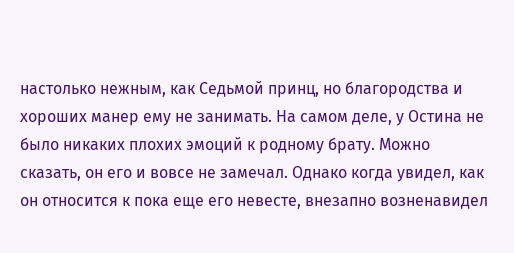настолько нежным, как Седьмой принц, но благородства и хороших манер ему не занимать. На самом деле, у Остина не было никаких плохих эмоций к родному брату. Можно сказать, он его и вовсе не замечал. Однако когда увидел, как он относится к пока еще его невесте, внезапно возненавидел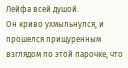Лейфа всей душой.
Он криво ухмыльнулся, и прошелся прищуренным взглядом по этой парочке, что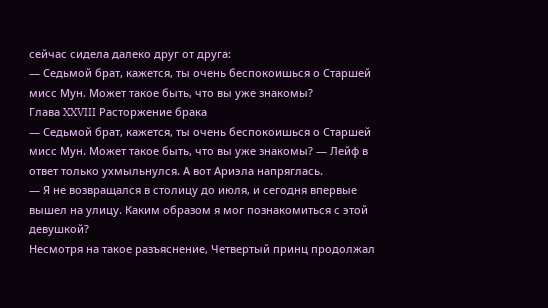сейчас сидела далеко друг от друга:
— Седьмой брат, кажется, ты очень беспокоишься о Старшей мисс Мун. Может такое быть, что вы уже знакомы?
Глава XXVIII Расторжение брака
— Седьмой брат, кажется, ты очень беспокоишься о Старшей мисс Мун. Может такое быть, что вы уже знакомы? — Лейф в ответ только ухмыльнулся. А вот Ариэла напряглась.
— Я не возвращался в столицу до июля, и сегодня впервые вышел на улицу. Каким образом я мог познакомиться с этой девушкой?
Несмотря на такое разъяснение, Четвертый принц продолжал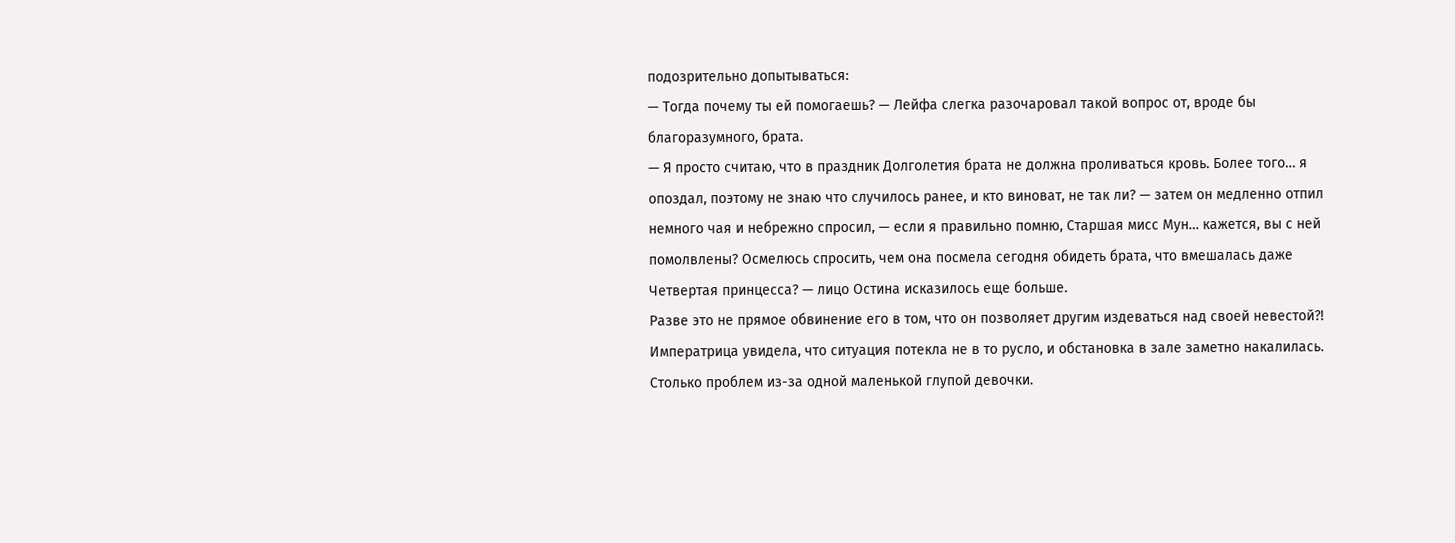подозрительно допытываться:
— Тогда почему ты ей помогаешь? — Лейфа слегка разочаровал такой вопрос от, вроде бы благоразумного, брата.
— Я просто считаю, что в праздник Долголетия брата не должна проливаться кровь. Более того… я опоздал, поэтому не знаю что случилось ранее, и кто виноват, не так ли? — затем он медленно отпил немного чая и небрежно спросил, — если я правильно помню, Старшая мисс Мун… кажется, вы с ней помолвлены? Осмелюсь спросить, чем она посмела сегодня обидеть брата, что вмешалась даже Четвертая принцесса? — лицо Остина исказилось еще больше.
Разве это не прямое обвинение его в том, что он позволяет другим издеваться над своей невестой?!
Императрица увидела, что ситуация потекла не в то русло, и обстановка в зале заметно накалилась. Столько проблем из-за одной маленькой глупой девочки.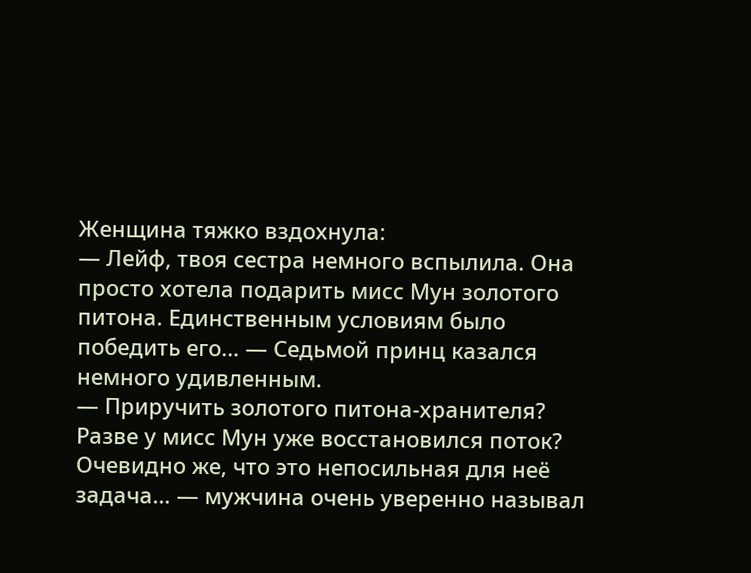Женщина тяжко вздохнула:
— Лейф, твоя сестра немного вспылила. Она просто хотела подарить мисс Мун золотого питона. Единственным условиям было победить его… — Седьмой принц казался немного удивленным.
— Приручить золотого питона-хранителя? Разве у мисс Мун уже восстановился поток? Очевидно же, что это непосильная для неё задача… — мужчина очень уверенно называл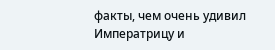факты, чем очень удивил Императрицу и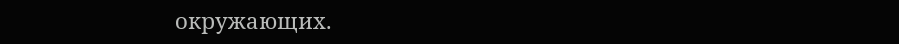окружающих.